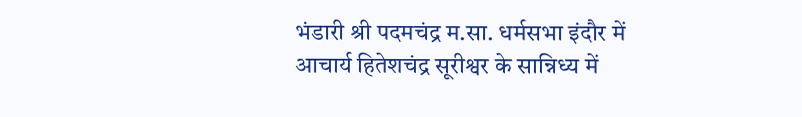भंडारी श्री पदमचंद्र म.सा. धर्मसभा इंदौर में आचार्य हितेशचंद्र सूरीश्वर के सान्निध्य में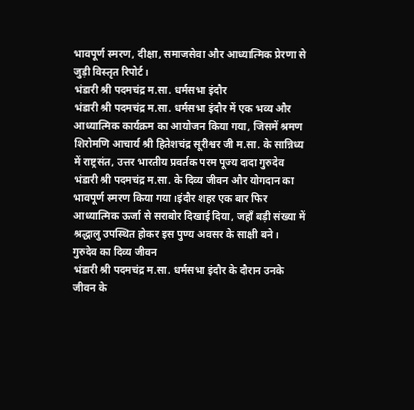भावपूर्ण स्मरण, दीक्षा, समाजसेवा और आध्यात्मिक प्रेरणा से जुड़ी विस्तृत रिपोर्ट।
भंडारी श्री पदमचंद्र म.सा. धर्मसभा इंदौर
भंडारी श्री पदमचंद्र म.सा. धर्मसभा इंदौर में एक भव्य और आध्यात्मिक कार्यक्रम का आयोजन किया गया, जिसमें श्रमण शिरोमणि आचार्य श्री हितेशचंद्र सूरीश्वर जी म.सा. के सान्निध्य में राष्ट्रसंत, उत्तर भारतीय प्रवर्तक परम पूज्य दादा गुरुदेव भंडारी श्री पदमचंद्र म.सा. के दिव्य जीवन और योगदान का भावपूर्ण स्मरण किया गया।इंदौर शहर एक बार फिर आध्यात्मिक ऊर्जा से सराबोर दिखाई दिया, जहाँ बड़ी संख्या में श्रद्धालु उपस्थित होकर इस पुण्य अवसर के साक्षी बने।
गुरुदेव का दिव्य जीवन
भंडारी श्री पदमचंद्र म.सा. धर्मसभा इंदौर के दौरान उनके जीवन के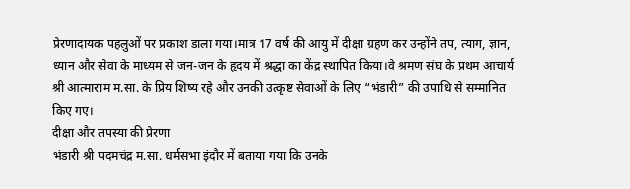प्रेरणादायक पहलुओं पर प्रकाश डाला गया।मात्र 17 वर्ष की आयु में दीक्षा ग्रहण कर उन्होंने तप, त्याग, ज्ञान, ध्यान और सेवा के माध्यम से जन-जन के हृदय में श्रद्धा का केंद्र स्थापित किया।वे श्रमण संघ के प्रथम आचार्य श्री आत्माराम म.सा. के प्रिय शिष्य रहे और उनकी उत्कृष्ट सेवाओं के लिए “भंडारी” की उपाधि से सम्मानित किए गए।
दीक्षा और तपस्या की प्रेरणा
भंडारी श्री पदमचंद्र म.सा. धर्मसभा इंदौर में बताया गया कि उनके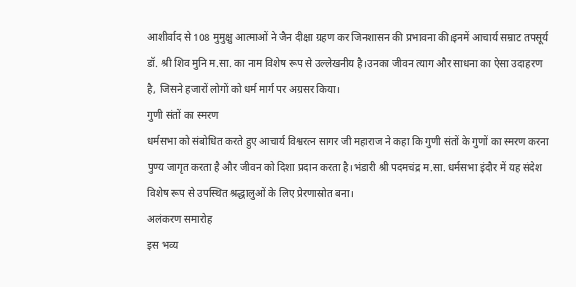आशीर्वाद से 108 मुमुक्षु आत्माओं ने जैन दीक्षा ग्रहण कर जिनशासन की प्रभावना की।इनमें आचार्य सम्राट तपसूर्य डॉ. श्री शिव मुनि म.सा. का नाम विशेष रूप से उल्लेखनीय है।उनका जीवन त्याग और साधना का ऐसा उदाहरण है, जिसने हजारों लोगों को धर्म मार्ग पर अग्रसर किया।
गुणी संतों का स्मरण
धर्मसभा को संबोधित करते हुए आचार्य विश्वरत्न सागर जी महाराज ने कहा कि गुणी संतों के गुणों का स्मरण करना पुण्य जागृत करता है और जीवन को दिशा प्रदान करता है।भंडारी श्री पदमचंद्र म.सा. धर्मसभा इंदौर में यह संदेश विशेष रूप से उपस्थित श्रद्धालुओं के लिए प्रेरणास्रोत बना।
अलंकरण समारोह
इस भव्य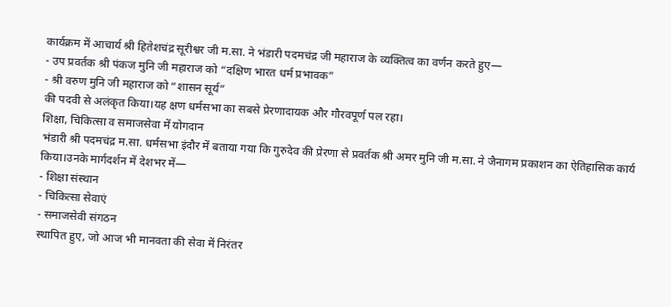कार्यक्रम में आचार्य श्री हितेशचंद्र सूरीश्वर जी म.सा. ने भंडारी पदमचंद्र जी महाराज के व्यक्तित्व का वर्णन करते हुए—
- उप प्रवर्तक श्री पंकज मुनि जी महाराज को “दक्षिण भारत धर्म प्रभावक”
- श्री वरुण मुनि जी महाराज को “शासन सूर्य”
की पदवी से अलंकृत किया।यह क्षण धर्मसभा का सबसे प्रेरणादायक और गौरवपूर्ण पल रहा।
शिक्षा, चिकित्सा व समाजसेवा में योगदान
भंडारी श्री पदमचंद्र म.सा. धर्मसभा इंदौर में बताया गया कि गुरुदेव की प्रेरणा से प्रवर्तक श्री अमर मुनि जी म.सा. ने जैनागम प्रकाशन का ऐतिहासिक कार्य किया।उनके मार्गदर्शन में देशभर में—
- शिक्षा संस्थान
- चिकित्सा सेवाएं
- समाजसेवी संगठन
स्थापित हुए, जो आज भी मानवता की सेवा में निरंतर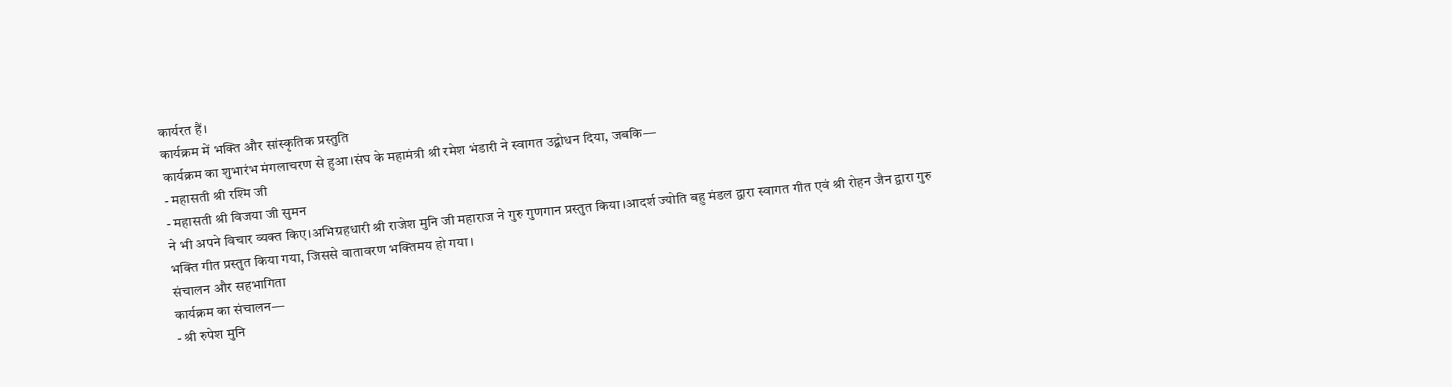कार्यरत हैं।
कार्यक्रम में भक्ति और सांस्कृतिक प्रस्तुति
कार्यक्रम का शुभारंभ मंगलाचरण से हुआ।संघ के महामंत्री श्री रमेश भंडारी ने स्वागत उद्बोधन दिया, जबकि—
- महासती श्री रश्मि जी
- महासती श्री विजया जी सुमन
ने भी अपने विचार व्यक्त किए।अभिग्रहधारी श्री राजेश मुनि जी महाराज ने गुरु गुणगान प्रस्तुत किया।आदर्श ज्योति बहु मंडल द्वारा स्वागत गीत एवं श्री रोहन जैन द्वारा गुरु भक्ति गीत प्रस्तुत किया गया, जिससे वातावरण भक्तिमय हो गया।
संचालन और सहभागिता
कार्यक्रम का संचालन—
- श्री रुपेश मुनि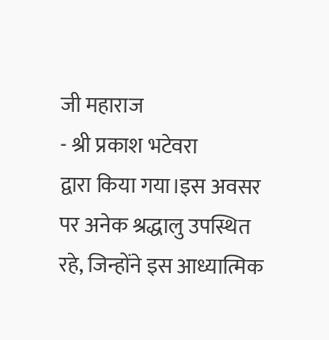जी महाराज
- श्री प्रकाश भटेवरा
द्वारा किया गया।इस अवसर पर अनेक श्रद्धालु उपस्थित रहे, जिन्होंने इस आध्यात्मिक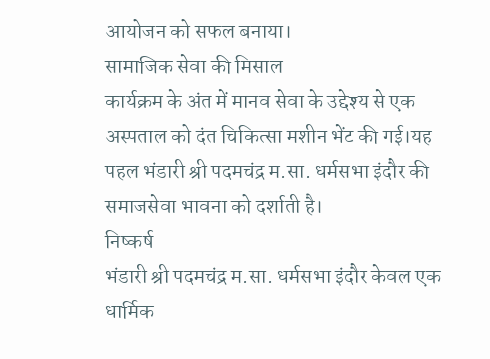आयोजन को सफल बनाया।
सामाजिक सेवा की मिसाल
कार्यक्रम के अंत में मानव सेवा के उद्देश्य से एक अस्पताल को दंत चिकित्सा मशीन भेंट की गई।यह पहल भंडारी श्री पदमचंद्र म.सा. धर्मसभा इंदौर की समाजसेवा भावना को दर्शाती है।
निष्कर्ष
भंडारी श्री पदमचंद्र म.सा. धर्मसभा इंदौर केवल एक धार्मिक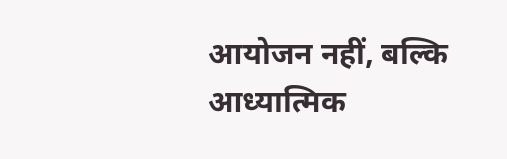आयोजन नहीं, बल्कि आध्यात्मिक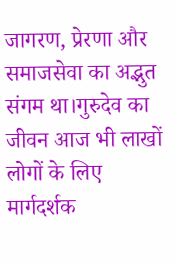जागरण, प्रेरणा और समाजसेवा का अद्भुत संगम था।गुरुदेव का जीवन आज भी लाखों लोगों के लिए मार्गदर्शक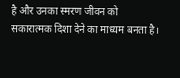है और उनका स्मरण जीवन को सकारात्मक दिशा देने का माध्यम बनता है।